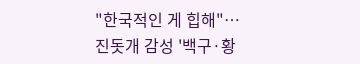"한국적인 게 힙해"…진돗개 감성 '백구·황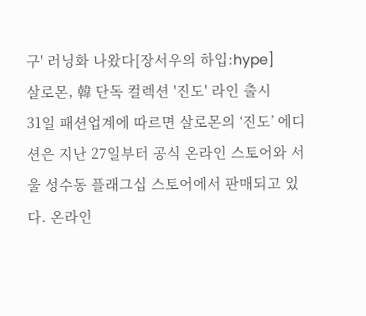구' 러닝화 나왔다[장서우의 하입:hype]
살로몬, 韓 단독 컬렉션 '진도' 라인 출시
31일 패션업계에 따르면 살로몬의 ‘진도’ 에디션은 지난 27일부터 공식 온라인 스토어와 서울 성수동 플래그십 스토어에서 판매되고 있다. 온라인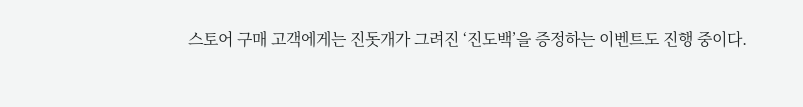스토어 구매 고객에게는 진돗개가 그려진 ‘진도백’을 증정하는 이벤트도 진행 중이다.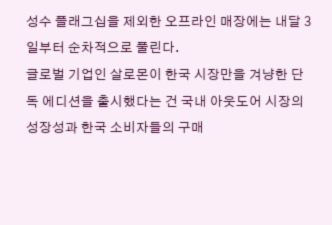성수 플래그십을 제외한 오프라인 매장에는 내달 3일부터 순차적으로 풀린다.
글로벌 기업인 살로몬이 한국 시장만을 겨냥한 단독 에디션을 출시했다는 건 국내 아웃도어 시장의 성장성과 한국 소비자들의 구매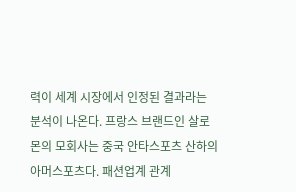력이 세계 시장에서 인정된 결과라는 분석이 나온다. 프랑스 브랜드인 살로몬의 모회사는 중국 안타스포츠 산하의 아머스포츠다. 패션업계 관계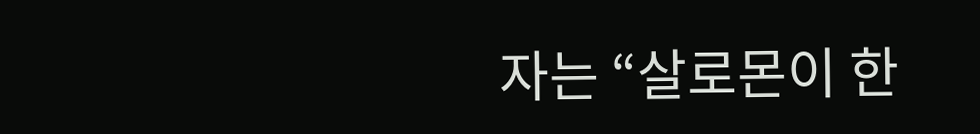자는 “살로몬이 한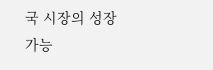국 시장의 성장 가능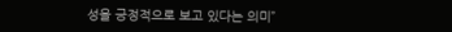성을 긍정적으로 보고 있다는 의미”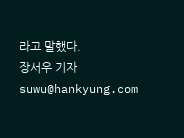라고 말했다.
장서우 기자 suwu@hankyung.com